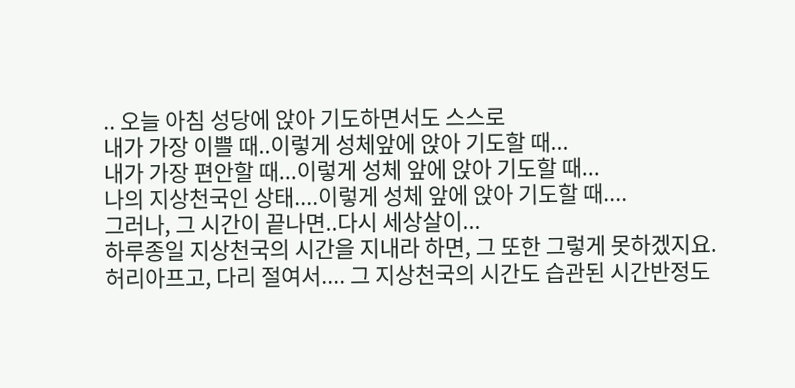.. 오늘 아침 성당에 앉아 기도하면서도 스스로
내가 가장 이쁠 때..이렇게 성체앞에 앉아 기도할 때...
내가 가장 편안할 때...이렇게 성체 앞에 앉아 기도할 때...
나의 지상천국인 상태....이렇게 성체 앞에 앉아 기도할 때....
그러나, 그 시간이 끝나면..다시 세상살이...
하루종일 지상천국의 시간을 지내라 하면, 그 또한 그렇게 못하겠지요.
허리아프고, 다리 절여서.... 그 지상천국의 시간도 습관된 시간반정도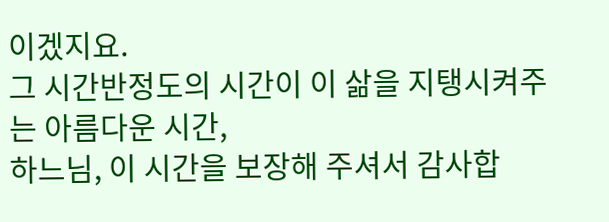이겠지요.
그 시간반정도의 시간이 이 삶을 지탱시켜주는 아름다운 시간,
하느님, 이 시간을 보장해 주셔서 감사합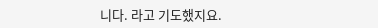니다. 라고 기도했지요.